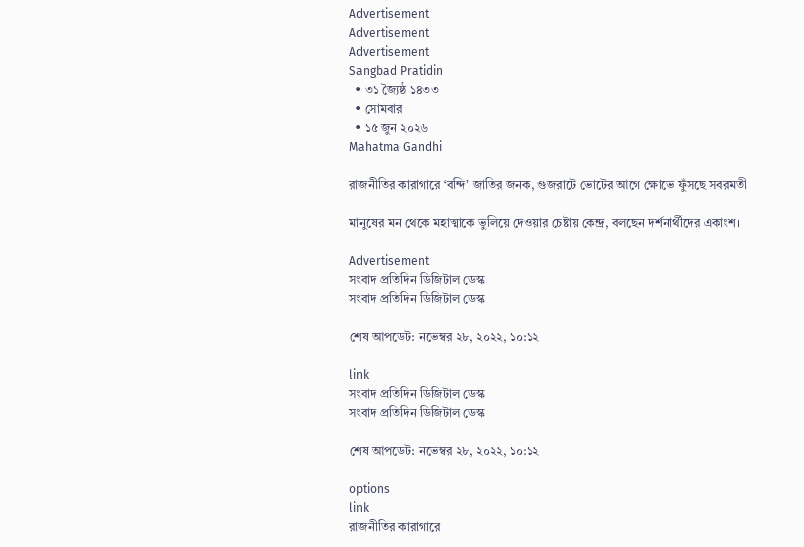Advertisement
Advertisement
Advertisement
Sangbad Pratidin
  • ৩১ জ্যৈষ্ঠ ১৪৩৩
  • সোমবার
  • ১৫ জুন ২০২৬
Mahatma Gandhi

রাজনীতির কারাগারে ‘বন্দি’ জাতির জনক, গুজরাটে ভোটের আগে ক্ষোভে ফুঁসছে সবরমতী

মানুষের মন থেকে মহাত্মাকে ভুলিয়ে দেওয়ার চেষ্টায় কেন্দ্র, বলছেন দর্শনার্থীদের একাংশ।

Advertisement
সংবাদ প্রতিদিন ডিজিটাল ডেস্ক
সংবাদ প্রতিদিন ডিজিটাল ডেস্ক

শেষ আপডেট: নভেম্বর ২৮, ২০২২, ১০:১২

link
সংবাদ প্রতিদিন ডিজিটাল ডেস্ক
সংবাদ প্রতিদিন ডিজিটাল ডেস্ক

শেষ আপডেট: নভেম্বর ২৮, ২০২২, ১০:১২

options
link
রাজনীতির কারাগারে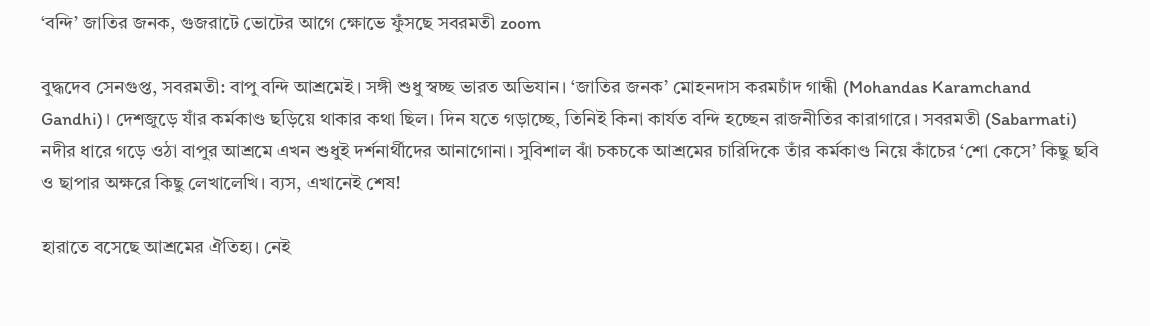‘বন্দি’ জাতির জনক, গুজরাটে ভোটের আগে ক্ষোভে ফুঁসছে সবরমতী zoom

বুদ্ধদেব সেনগুপ্ত, সবরমতী: বাপু বন্দি আশ্রমেই। সঙ্গী শুধু স্বচ্ছ ভারত অভিযান। ‘জাতির জনক’ মোহনদাস করমচাঁদ গান্ধী (Mohandas Karamchand Gandhi)। দেশজুড়ে যাঁর কর্মকাণ্ড ছড়িয়ে থাকার কথা ছিল। দিন যতে গড়াচ্ছে, তিনিই কিনা কার্যত বন্দি হচ্ছেন রাজনীতির কারাগারে। সবরমতী (Sabarmati) নদীর ধারে গড়ে ওঠা বাপুর আশ্রমে এখন শুধুই দর্শনার্থীদের আনাগোনা। সুবিশাল ঝাঁ চকচকে আশ্রমের চারিদিকে তাঁর কর্মকাণ্ড নিয়ে কাঁচের ‘শো কেসে’ কিছু ছবি ও ছাপার অক্ষরে কিছু লেখালেখি। ব্যস, এখানেই শেষ!

হারাতে বসেছে আশ্রমের ঐতিহ্য। নেই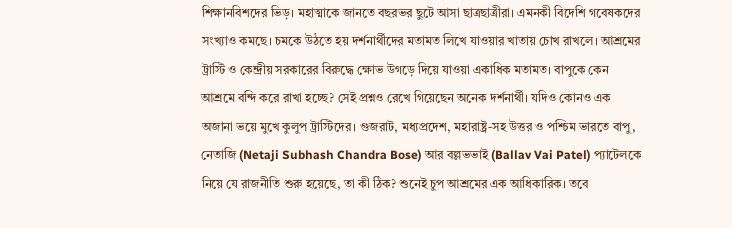শিক্ষানবিশদের ভিড়। মহাত্মাকে জানতে বছরভর ছুটে আসা ছাত্রছাত্রীরা। এমনকী বিদেশি গবেষকদের সংখ্যাও কমছে। চমকে উঠতে হয় দর্শনার্থীদের মতামত লিখে যাওয়ার খাতায় চোখ রাখলে। আশ্রমের ট্রাস্টি ও কেন্দ্রীয় সরকারের বিরুদ্ধে ক্ষোভ উগড়ে দিয়ে যাওয়া একাধিক মতামত। বাপুকে কেন আশ্রমে বন্দি করে রাখা হচ্ছে? সেই প্রশ্নও রেখে গিয়েছেন অনেক দর্শনার্থী। যদিও কোনও এক অজানা ভয়ে মুখে কুলুপ ট্রাস্টিদের। গুজরাট, মধ্যপ্রদেশ, মহারাষ্ট্র-সহ উত্তর ও পশ্চিম ভারতে বাপু, নেতাজি (Netaji Subhash Chandra Bose) আর বল্লভভাই (Ballav Vai Patel) প্যাটেলকে নিয়ে যে রাজনীতি শুরু হয়েছে, তা কী ঠিক? শুনেই চুপ আশ্রমের এক আধিকারিক। তবে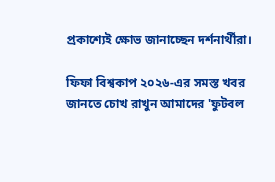প্রকাশ্যেই ক্ষোভ জানাচ্ছেন দর্শনার্থীরা।

ফিফা বিশ্বকাপ ২০২৬-এর সমস্ত খবর জানতে চোখ রাখুন আমাদের 'ফুটবল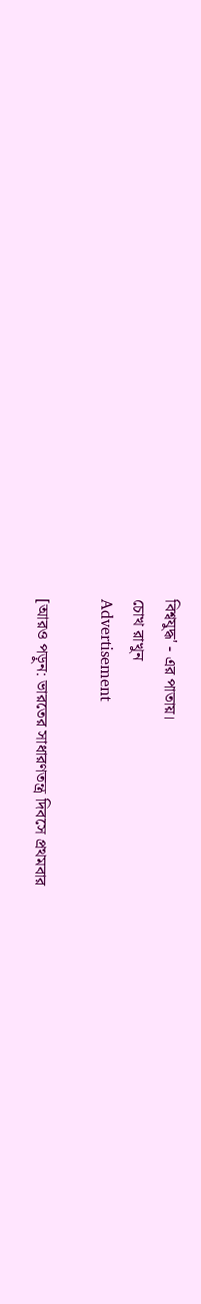বিশ্বযুদ্ধ' - এর পাতায়।
চোখ রাখুন
Advertisement

[আরও পড়ুন: ভারতের সাধারণতন্ত্র দিবসে প্রথমবার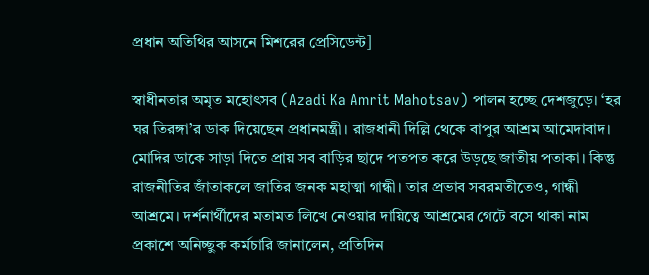প্রধান অতিথির আসনে মিশরের প্রেসিডেন্ট]

স্বাধীনতার অমৃত মহোৎসব (Azadi Ka Amrit Mahotsav) পালন হচ্ছে দেশজুড়ে। ‘হর ঘর তিরঙ্গা’র ডাক দিয়েছেন প্রধানমন্ত্রী। রাজধানী দিল্লি থেকে বাপুর আশ্রম আমেদাবাদ। মোদির ডাকে সাড়া দিতে প্রায় সব বাড়ির ছাদে পতপত করে উড়ছে জাতীয় পতাকা। কিন্তু রাজনীতির জাঁতাকলে জাতির জনক মহাত্মা গান্ধী। তার প্রভাব সবরমতীতেও, গান্ধী আশ্রমে। দর্শনার্থীদের মতামত লিখে নেওয়ার দায়িত্বে আশ্রমের গেটে বসে থাকা নাম প্রকাশে অনিচ্ছুক কর্মচারি জানালেন, প্রতিদিন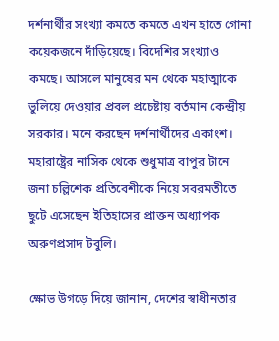দর্শনার্থীর সংখ্যা কমতে কমতে এখন হাতে গোনা কয়েকজনে দাঁড়িয়েছে। বিদেশির সংখ্যাও কমছে। আসলে মানুষের মন থেকে মহাত্মাকে ভুলিয়ে দেওয়ার প্রবল প্রচেষ্টায় বর্তমান কেন্দ্রীয় সরকার। মনে করছেন দর্শনার্থীদের একাংশ। মহারাষ্ট্রের নাসিক থেকে শুধুমাত্র বাপুর টানে জনা চল্লিশেক প্রতিবেশীকে নিয়ে সবরমতীতে ছুটে এসেছেন ইতিহাসের প্রাক্তন অধ্যাপক অরুণপ্রসাদ টবুলি।

ক্ষোভ উগড়ে দিয়ে জানান, দেশের স্বাধীনতার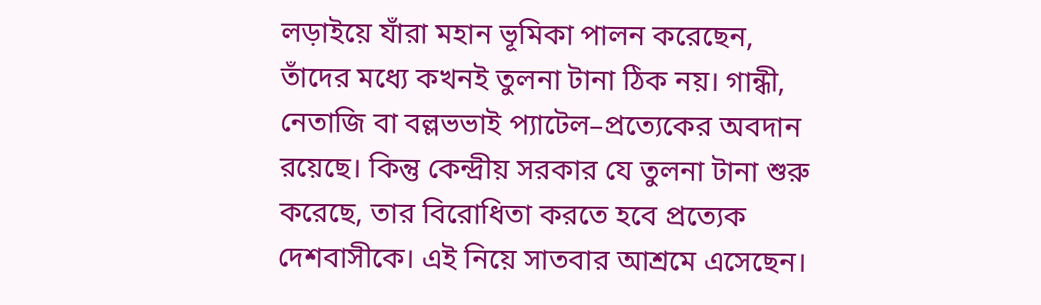লড়াইয়ে যাঁরা মহান ভূমিকা পালন করেছেন, তাঁদের মধ্যে কখনই তুলনা টানা ঠিক নয়। গান্ধী, নেতাজি বা বল্লভভাই প্যাটেল–প্রত্যেকের অবদান রয়েছে। কিন্তু কেন্দ্রীয় সরকার যে তুলনা টানা শুরু করেছে, তার বিরোধিতা করতে হবে প্রত্যেক দেশবাসীকে। এই নিয়ে সাতবার আশ্রমে এসেছেন।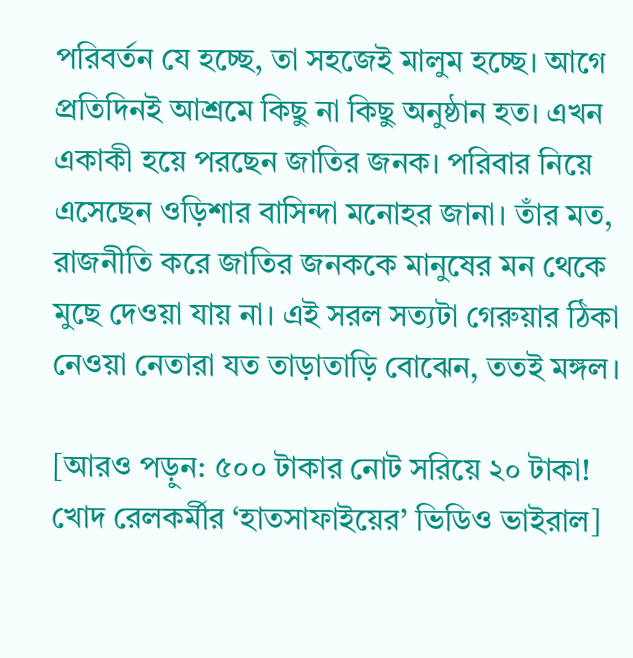পরিবর্তন যে হচ্ছে, তা সহজেই মালুম হচ্ছে। আগে প্রতিদিনই আশ্রমে কিছু না কিছু অনুষ্ঠান হত। এখন একাকী হয়ে পরছেন জাতির জনক। পরিবার নিয়ে এসেছেন ওড়িশার বাসিন্দা মনোহর জানা। তাঁর মত, রাজনীতি করে জাতির জনককে মানুষের মন থেকে মুছে দেওয়া যায় না। এই সরল সত্যটা গেরুয়ার ঠিকা নেওয়া নেতারা যত তাড়াতাড়ি বোঝেন, ততই মঙ্গল।

[আরও পড়ুন: ৫০০ টাকার নোট সরিয়ে ২০ টাকা! খোদ রেলকর্মীর ‘হাতসাফাইয়ের’ ভিডিও ভাইরাল]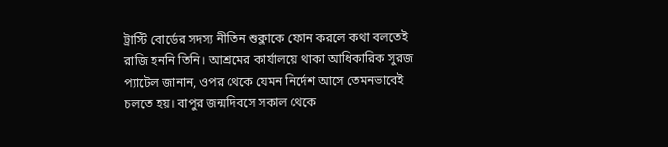ট্রাস্টি বোর্ডের সদস্য নীতিন শুক্লাকে ফোন করলে কথা বলতেই রাজি হননি তিনি। আশ্রমের কার্যালয়ে থাকা আধিকারিক সুরজ প্যাটেল জানান, ওপর থেকে যেমন নির্দেশ আসে তেমনভাবেই চলতে হয়। বাপুর জন্মদিবসে সকাল থেকে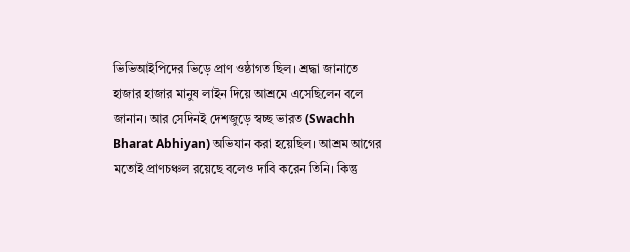ভিভিআইপিদের ভিড়ে প্রাণ ওষ্ঠাগত ছিল। শ্রদ্ধা জানাতে হাজার হাজার মানুষ লাইন দিয়ে আশ্রমে এসেছিলেন বলে জানান। আর সেদিনই দেশজুড়ে স্বচ্ছ ভারত (Swachh Bharat Abhiyan) অভিযান করা হয়েছিল। আশ্রম আগের মতোই প্রাণচঞ্চল রয়েছে বলেও দাবি করেন তিনি। কিন্তু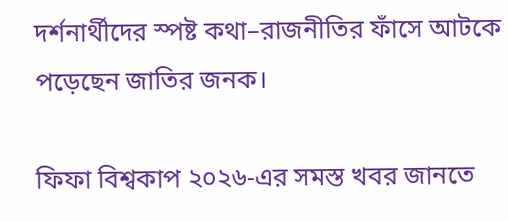দর্শনার্থীদের স্পষ্ট কথা–রাজনীতির ফাঁসে আটকে পড়েছেন জাতির জনক।

ফিফা বিশ্বকাপ ২০২৬-এর সমস্ত খবর জানতে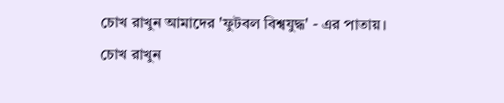চোখ রাখুন আমাদের 'ফুটবল বিশ্বযুদ্ধ' - এর পাতায়।
চোখ রাখুন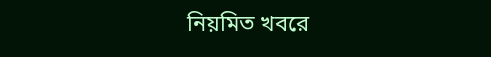নিয়মিত খবরে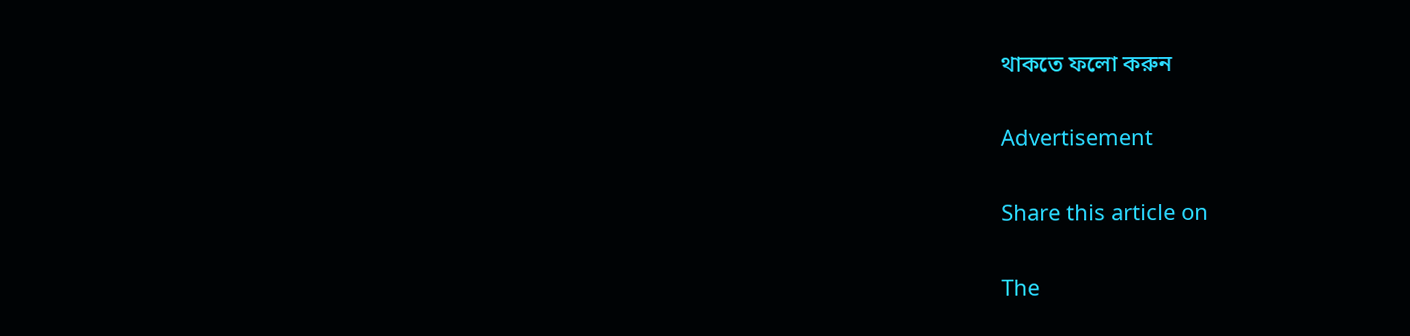থাকতে ফলো করুন

Advertisement

Share this article on

The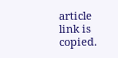article link is copied.